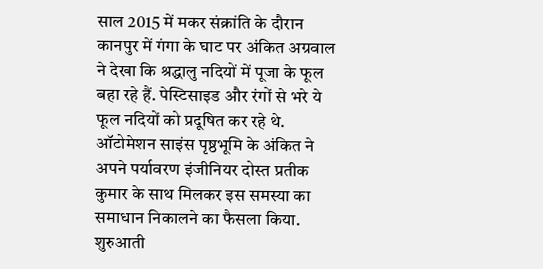साल 2015 में मकर संक्रांति के दौरान कानपुर में गंगा के घाट पर अंकित अग्रवाल ने देखा कि श्रद्धालु नदियों में पूजा के फूल बहा रहे हैं. पेस्टिसाइड और रंगों से भरे ये फूल नदियों को प्रदूषित कर रहे थे. ऑटोमेशन साइंस पृष्ठभूमि के अंकित ने अपने पर्यावरण इंजीनियर दोस्त प्रतीक कुमार के साथ मिलकर इस समस्या का समाधान निकालने का फैसला किया. शुरुआती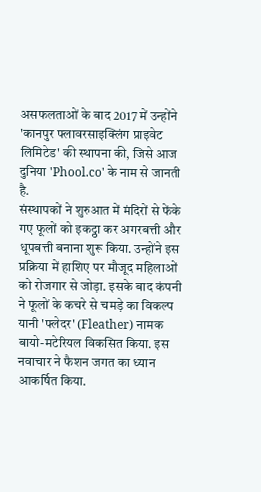असफलताओं के बाद 2017 में उन्होंने 'कानपुर फ्लावरसाइक्लिंग प्राइवेट लिमिटेड' की स्थापना की, जिसे आज दुनिया 'Phool.co' के नाम से जानती है.
संस्थापकों ने शुरुआत में मंदिरों से फेंके गए फूलों को इकट्ठा कर अगरबत्ती और धूपबत्ती बनाना शुरू किया. उन्होंने इस प्रक्रिया में हाशिए पर मौजूद महिलाओं को रोजगार से जोड़ा. इसके बाद कंपनी ने फूलों के कचरे से चमड़े का विकल्प यानी 'फ्लेदर' (Fleather) नामक बायो-मटेरियल विकसित किया. इस नवाचार ने फैशन जगत का ध्यान आकर्षित किया.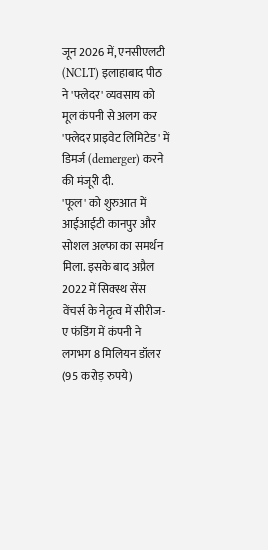जून 2026 में, एनसीएलटी (NCLT) इलाहाबाद पीठ ने 'फ्लेदर' व्यवसाय को मूल कंपनी से अलग कर 'फ्लेदर प्राइवेट लिमिटेड' में डिमर्ज (demerger) करने की मंजूरी दी.
'फूल' को शुरुआत में आईआईटी कानपुर और सोशल अल्फा का समर्थन मिला. इसके बाद अप्रैल 2022 में सिक्स्थ सेंस वेंचर्स के नेतृत्व में सीरीज-ए फंडिंग में कंपनी ने लगभग 8 मिलियन डॉलर (95 करोड़ रुपये)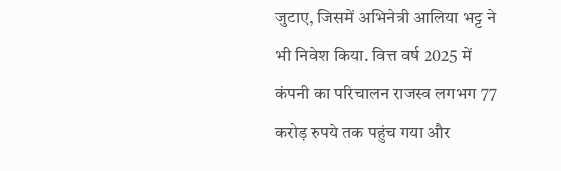जुटाए, जिसमें अभिनेत्री आलिया भट्ट ने भी निवेश किया. वित्त वर्ष 2025 में कंपनी का परिचालन राजस्व लगभग 77 करोड़ रुपये तक पहुंच गया और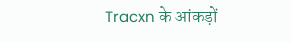Tracxn के आंकड़ों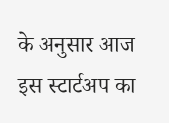के अनुसार आज इस स्टार्टअप का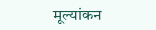मूल्यांकन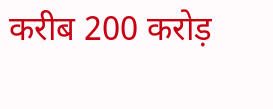करीब 200 करोड़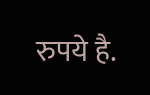रुपये है.